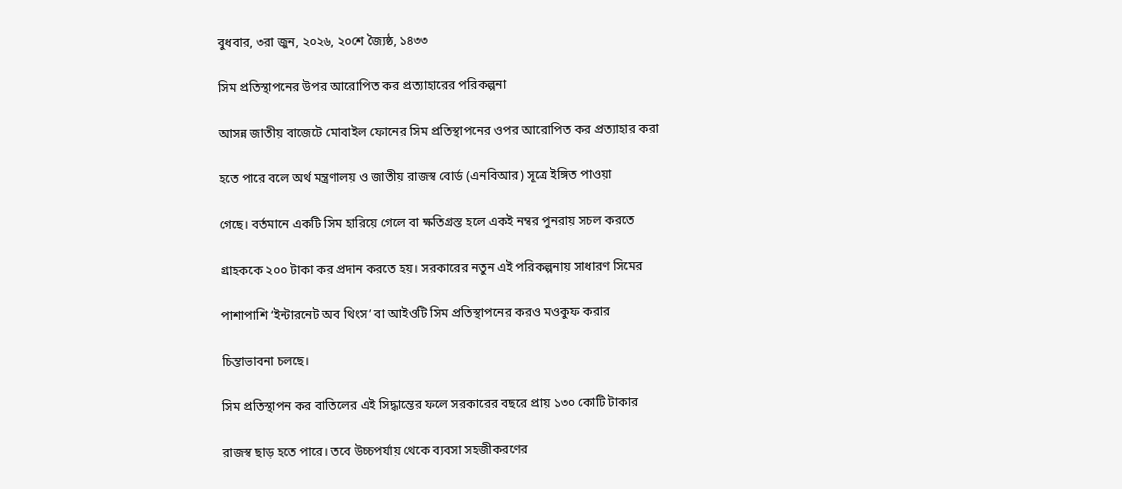বুধবার, ৩রা জুন, ২০২৬, ২০শে জ্যৈষ্ঠ, ১৪৩৩

সিম প্রতিস্থাপনের উপর আরোপিত কর প্রত্যাহারের পরিকল্পনা

আসন্ন জাতীয় বাজেটে মোবাইল ফোনের সিম প্রতিস্থাপনের ওপর আরোপিত কর প্রত্যাহার করা

হতে পারে বলে অর্থ মন্ত্রণালয় ও জাতীয় রাজস্ব বোর্ড (এনবিআর) সূত্রে ইঙ্গিত পাওয়া

গেছে। বর্তমানে একটি সিম হারিয়ে গেলে বা ক্ষতিগ্রস্ত হলে একই নম্বর পুনরায় সচল করতে

গ্রাহককে ২০০ টাকা কর প্রদান করতে হয়। সরকারের নতুন এই পরিকল্পনায় সাধারণ সিমের

পাশাপাশি ‘ইন্টারনেট অব থিংস’ বা আইওটি সিম প্রতিস্থাপনের করও মওকুফ করার

চিন্তাভাবনা চলছে।

সিম প্রতিস্থাপন কর বাতিলের এই সিদ্ধান্তের ফলে সরকারের বছরে প্রায় ১৩০ কোটি টাকার

রাজস্ব ছাড় হতে পারে। তবে উচ্চপর্যায় থেকে ব্যবসা সহজীকরণের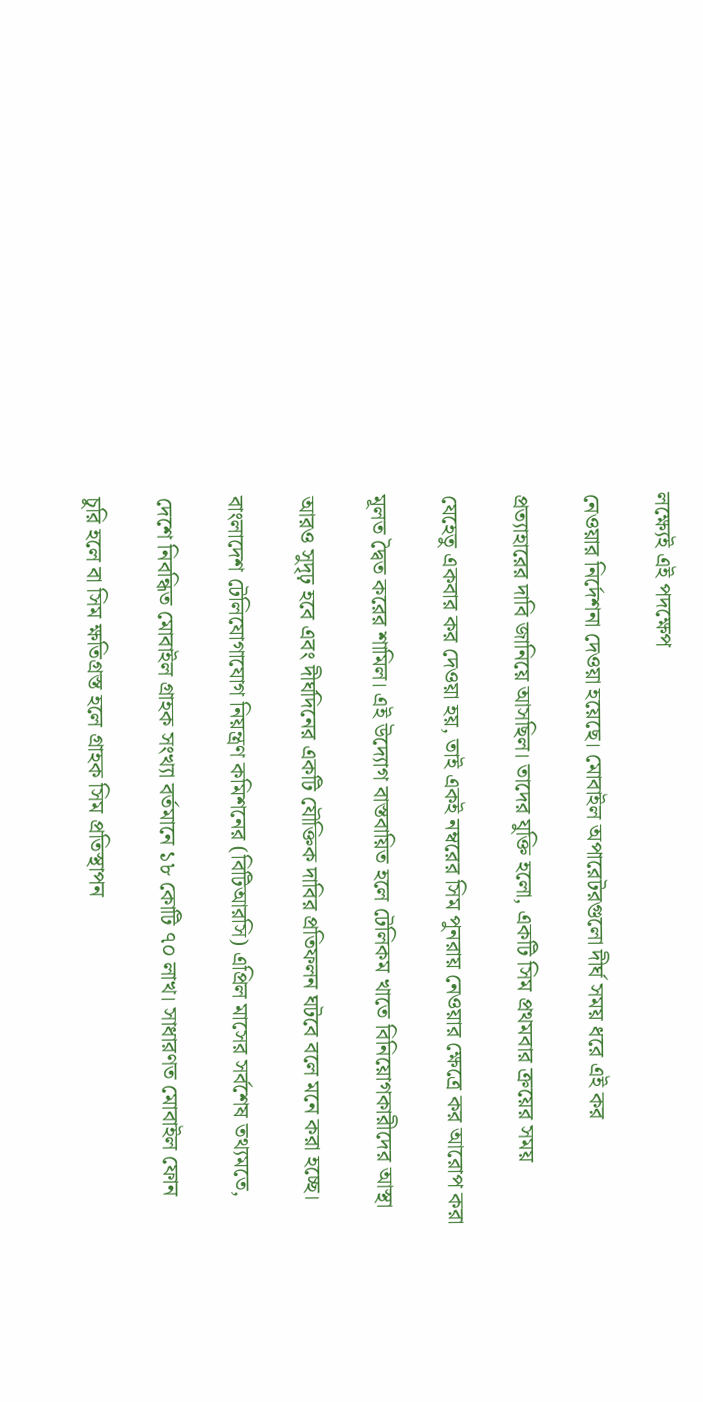লক্ষ্যেই এই পদক্ষেপ

নেওয়ার নির্দেশনা দেওয়া হয়েছে। মোবাইল অপারেটরগুলো দীর্ঘ সময় ধরে এই কর

প্রত্যাহারের দাবি জানিয়ে আসছিল। তাদের যুক্তি হলো, একটি সিম প্রথমবার ক্রয়ের সময়

যেহেতু একবার কর দেওয়া হয়, তাই একই নম্বরের সিম পুনরায় নেওয়ার ক্ষেত্রে কর আরোপ করা

মূলত দ্বৈত করের শামিল। এই উদ্যোগ বাস্তবায়িত হলে টেলিকম খাতে বিনিয়োগকারীদের আস্থা

আরও সুদৃঢ় হবে এবং দীর্ঘদিনের একটি যৌক্তিক দাবির প্রতিফলন ঘটবে বলে মনে করা হচ্ছে।

বাংলাদেশ টেলিযোগাযোগ নিয়ন্ত্রণ কমিশনের (বিটিআরসি) এপ্রিল মাসের সর্বশেষ তথ্যমতে,

দেশে নিবন্ধিত মোবাইল গ্রাহক সংখ্যা বর্তমানে ১৮ কোটি ৭০ লাখ। সাধারণত মোবাইল ফোন

চুরি হলে বা সিম ক্ষতিগ্রস্ত হলে গ্রাহক সিম প্রতিস্থাপন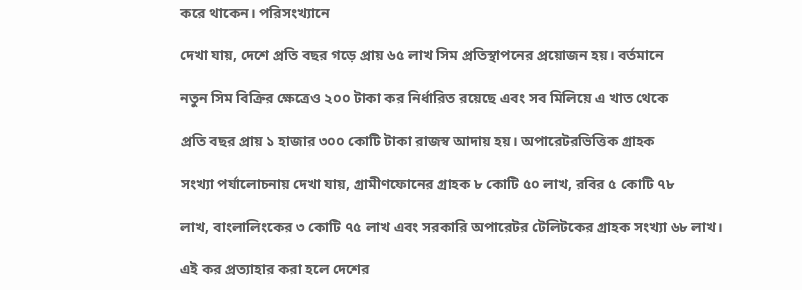করে থাকেন। পরিসংখ্যানে

দেখা যায়, দেশে প্রতি বছর গড়ে প্রায় ৬৫ লাখ সিম প্রতিস্থাপনের প্রয়োজন হয়। বর্তমানে

নতুন সিম বিক্রির ক্ষেত্রেও ২০০ টাকা কর নির্ধারিত রয়েছে এবং সব মিলিয়ে এ খাত থেকে

প্রতি বছর প্রায় ১ হাজার ৩০০ কোটি টাকা রাজস্ব আদায় হয়। অপারেটরভিত্তিক গ্রাহক

সংখ্যা পর্যালোচনায় দেখা যায়, গ্রামীণফোনের গ্রাহক ৮ কোটি ৫০ লাখ, রবির ৫ কোটি ৭৮

লাখ, বাংলালিংকের ৩ কোটি ৭৫ লাখ এবং সরকারি অপারেটর টেলিটকের গ্রাহক সংখ্যা ৬৮ লাখ।

এই কর প্রত্যাহার করা হলে দেশের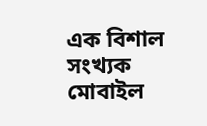এক বিশাল সংখ্যক মোবাইল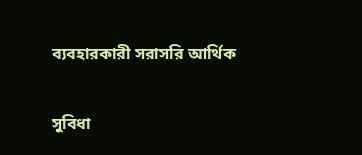ব্যবহারকারী সরাসরি আর্থিক

সুবিধা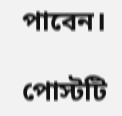পাবেন।

পোস্টটি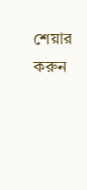শেয়ার করুন